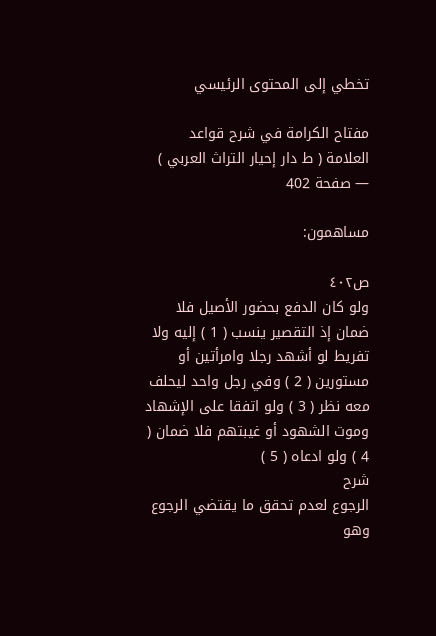تخطي إلى المحتوى الرئيسي

مفتاح الكرامة في شرح قواعد العلامة ( ط دار إحيار التراث العربي ) — صفحة 402

مساهمون:

ص٤٠٢
ولو كان الدفع بحضور الأصيل فلا ضمان إذ التقصير ينسب ( 1 ) إليه ولا تفريط لو أشهد رجلا وامرأتين أو مستورين ( 2 ) وفي رجل واحد ليحلف معه نظر ( 3 ) ولو اتفقا على الإشهاد وموت الشهود أو غيبتهم فلا ضمان ( 4 ) ولو ادعاه ( 5 )
شرح
الرجوع لعدم تحقق ما يقتضي الرجوع وهو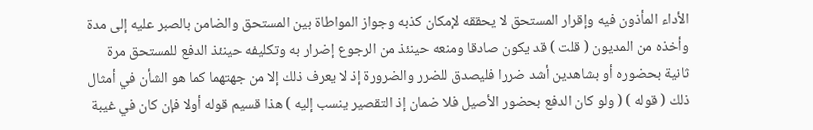الأداء المأذون فيه وإقرار المستحق لا يحققه لإمكان كذبه وجواز المواطاة بين المستحق والضامن بالصبر عليه إلى مدة وأخذه من المديون ( قلت ) قد يكون صادقا ومنعه حينئذ من الرجوع إضرار به وتكليفه حينئذ الدفع للمستحق مرة ثانية بحضوره أو بشاهدين أشد ضررا فليصدق للضرر والضرورة إذ لا يعرف ذلك إلا من جهتهما كما هو الشأن في أمثال ذلك ( قوله ) ( ولو كان الدفع بحضور الأصيل فلا ضمان إذ التقصير ينسب إليه ) هذا قسيم قوله أولا فإن كان في غيبة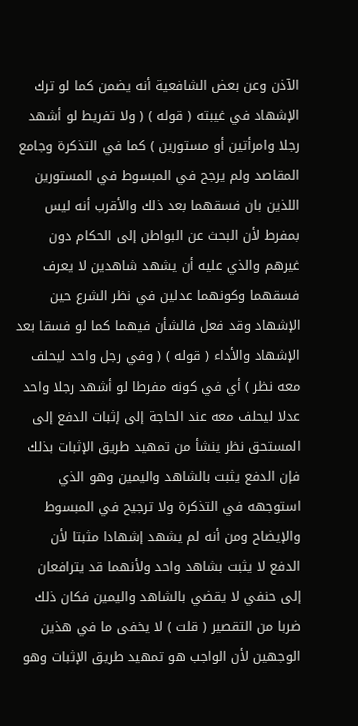الآذن وعن بعض الشافعية أنه يضمن كما لو ترك الإشهاد في غيبته ( قوله ) ( ولا تفريط لو أشهد رجلا وامرأتين أو مستورين ) كما في التذكرة وجامع المقاصد ولم يرجح في المبسوط في المستورين اللذين بان فسقهما بعد ذلك والأقرب أنه ليس بمفرط لأن البحث عن البواطن إلى الحكام دون غيرهم والذي عليه أن يشهد شاهدين لا يعرف فسقهما وكونهما عدلين في نظر الشرع حين الإشهاد وقد فعل فالشأن فيهما كما لو فسقا بعد الإشهاد والأداء ( قوله ) ( وفي رجل واحد ليحلف معه نظر ) أي في كونه مفرطا لو أشهد رجلا واحد عدلا ليحلف معه عند الحاجة إلى إثبات الدفع إلى المستحق نظر ينشأ من تمهيد طريق الإثبات بذلك فإن الدفع يثبت بالشاهد واليمين وهو الذي استوجهه في التذكرة ولا ترجيح في المبسوط والإيضاح ومن أنه لم يشهد إشهادا مثبتا لأن الدفع لا يثبت بشاهد واحد ولأنهما قد يترافعان إلى حنفي لا يقضي بالشاهد واليمين فكان ذلك ضربا من التقصير ( قلت ) لا يخفى ما في هذين الوجهين لأن الواجب هو تمهيد طريق الإثبات وهو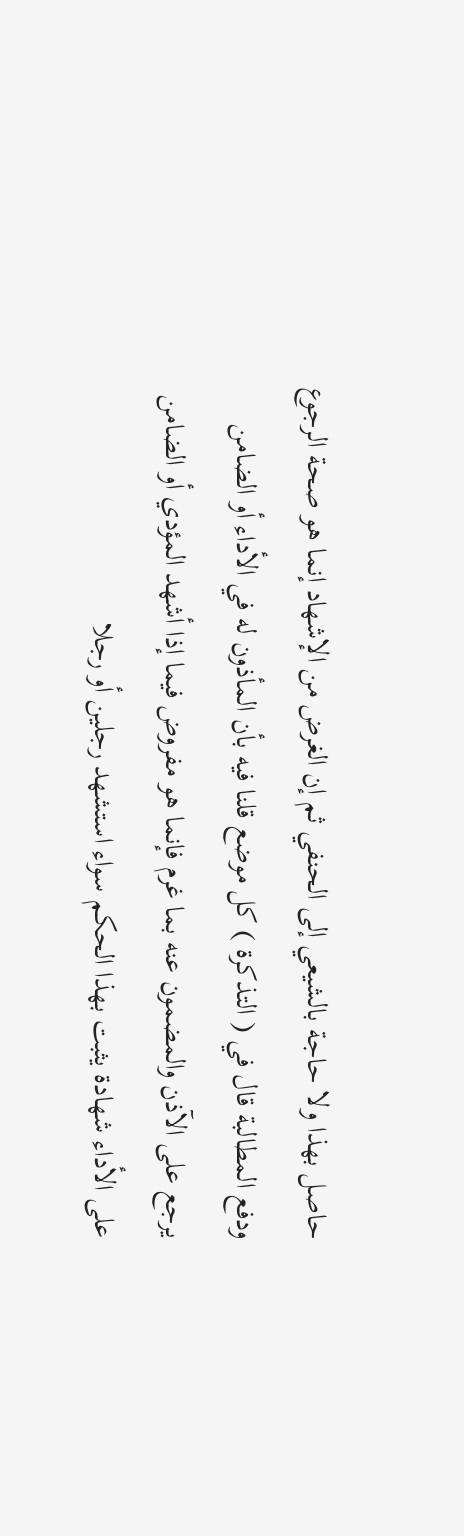حاصل بهذا ولا حاجة بالشيعي إلى الحنفي ثم إن الغرض من الإشهاد إنما هو صحة الرجوع ودفع المطالبة قال في ( التذكرة ) كل موضع قلنا فيه بأن المأذون له في الأداء أو الضامن يرجع على الآذن والمضمون عنه بما غرم فإنما هو مفروض فيما إذا أشهد المؤدي أو الضامن على الأداء شهادة يثبت بهذا الحكم سواء استشهد رجلين أو رجلا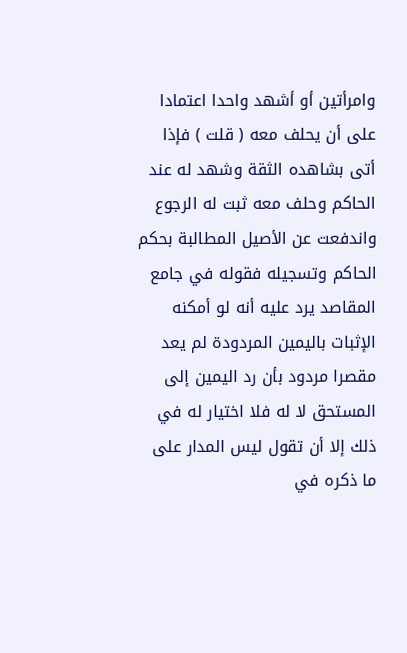وامرأتين أو أشهد واحدا اعتمادا على أن يحلف معه ( قلت ) فإذا أتى بشاهده الثقة وشهد له عند الحاكم وحلف معه ثبت له الرجوع واندفعت عن الأصيل المطالبة بحكم الحاكم وتسجيله فقوله في جامع المقاصد يرد عليه أنه لو أمكنه الإثبات باليمين المردودة لم يعد مقصرا مردود بأن رد اليمين إلى المستحق لا له فلا اختيار له في ذلك إلا أن تقول ليس المدار على ما ذكره في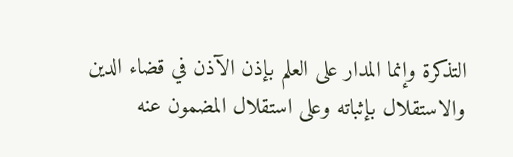التذكرة وإنما المدار على العلم بإذن الآذن في قضاء الدين والاستقلال بإثباته وعلى استقلال المضمون عنه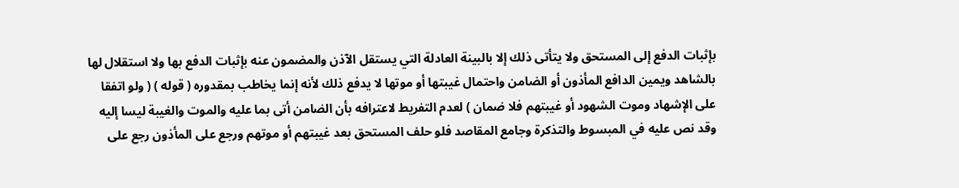بإثبات الدفع إلى المستحق ولا يتأتى ذلك إلا بالبينة العادلة التي يستقل الآذن والمضمون عنه بإثبات الدفع بها ولا استقلال لها بالشاهد ويمين الدافع المأذون أو الضامن واحتمال غيبتها أو موتها لا يدفع ذلك لأنه إنما يخاطب بمقدوره ( قوله ) ( ولو اتفقا على الإشهاد وموت الشهود أو غيبتهم فلا ضمان ) لعدم التفريط لاعترافه بأن الضامن أتى بما عليه والموت والغيبة ليسا إليه وقد نص عليه في المبسوط والتذكرة وجامع المقاصد فلو حلف المستحق بعد غيبتهم أو موتهم ورجع على المأذون رجع على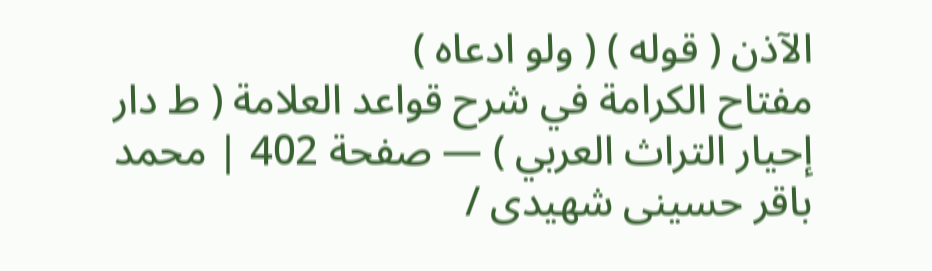الآذن ( قوله ) ( ولو ادعاه )
مفتاح الكرامة في شرح قواعد العلامة ( ط دار إحيار التراث العربي ) — صفحة 402 | محمد باقر حسينى شهيدى /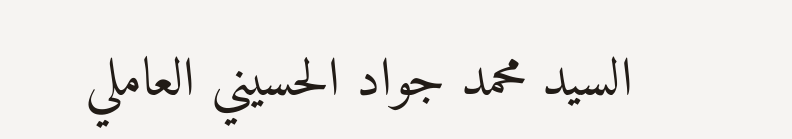السيد محمد جواد الحسيني العاملي